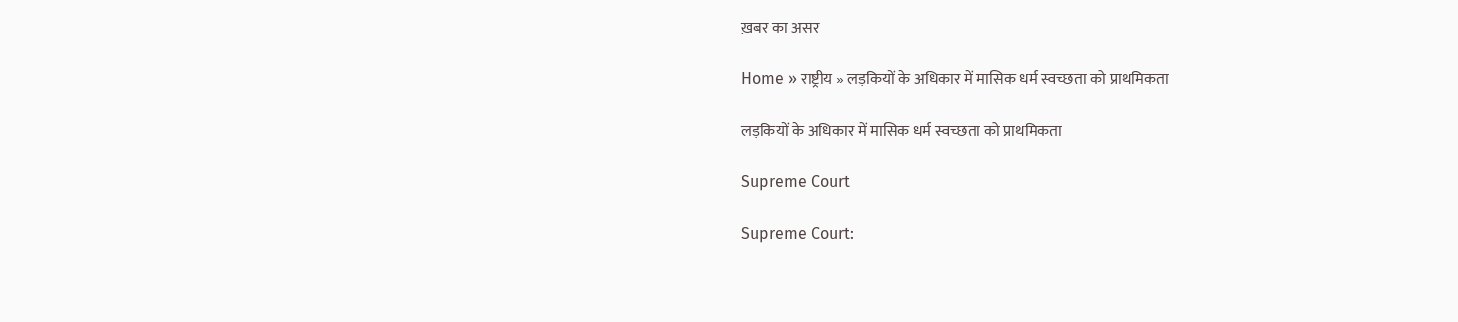ख़बर का असर

Home » राष्ट्रीय » लड़कियों के अधिकार में मासिक धर्म स्वच्छता को प्राथमिकता

लड़कियों के अधिकार में मासिक धर्म स्वच्छता को प्राथमिकता

Supreme Court

Supreme Court: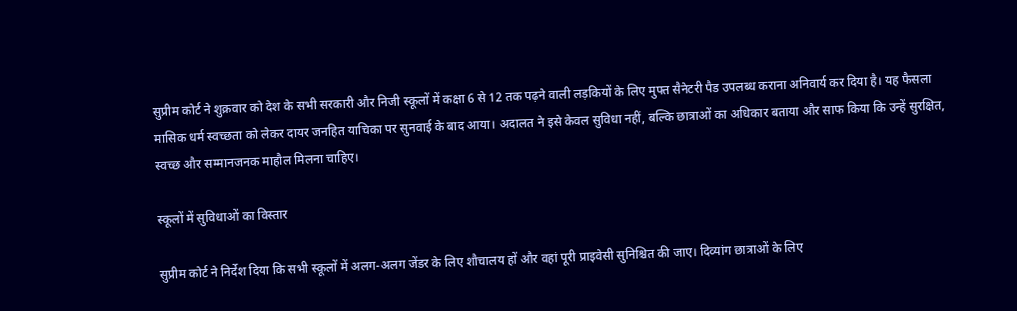सुप्रीम कोर्ट ने शुक्रवार को देश के सभी सरकारी और निजी स्कूलों में कक्षा 6 से 12 तक पढ़ने वाली लड़कियों के लिए मुफ्त सैनेटरी पैड उपलब्ध कराना अनिवार्य कर दिया है। यह फैसला मासिक धर्म स्वच्छता को लेकर दायर जनहित याचिका पर सुनवाई के बाद आया। अदालत ने इसे केवल सुविधा नहीं, बल्कि छात्राओं का अधिकार बताया और साफ किया कि उन्हें सुरक्षित, स्वच्छ और सम्मानजनक माहौल मिलना चाहिए।

स्कूलों में सुविधाओं का विस्तार

सुप्रीम कोर्ट ने निर्देश दिया कि सभी स्कूलों में अलग-अलग जेंडर के लिए शौचालय हों और वहां पूरी प्राइवेसी सुनिश्चित की जाए। दिव्यांग छात्राओं के लिए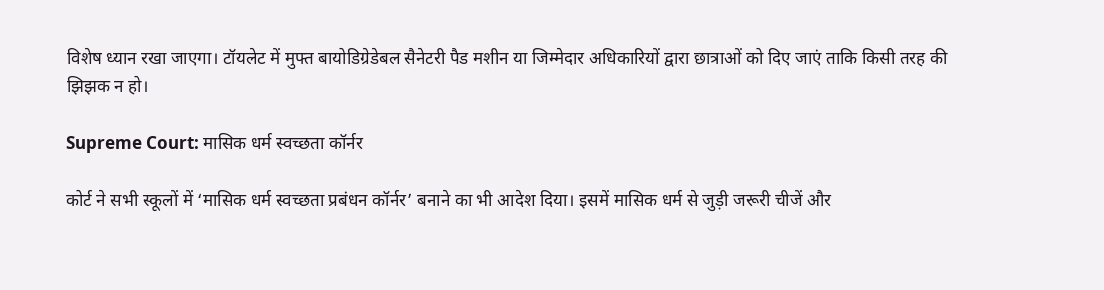विशेष ध्यान रखा जाएगा। टॉयलेट में मुफ्त बायोडिग्रेडेबल सैनेटरी पैड मशीन या जिम्मेदार अधिकारियों द्वारा छात्राओं को दिए जाएं ताकि किसी तरह की झिझक न हो।

Supreme Court: मासिक धर्म स्वच्छता कॉर्नर

कोर्ट ने सभी स्कूलों में ‘मासिक धर्म स्वच्छता प्रबंधन कॉर्नर’ बनाने का भी आदेश दिया। इसमें मासिक धर्म से जुड़ी जरूरी चीजें और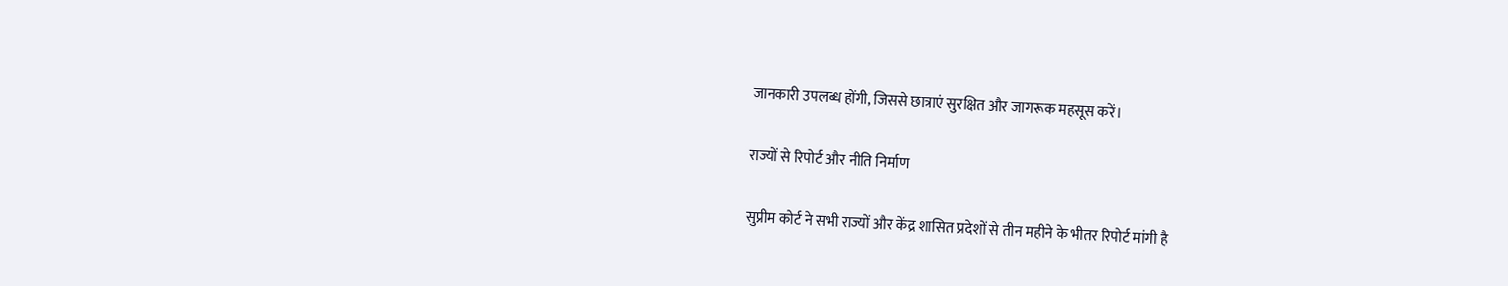जानकारी उपलब्ध होंगी, जिससे छात्राएं सुरक्षित और जागरूक महसूस करें।

राज्यों से रिपोर्ट और नीति निर्माण

सुप्रीम कोर्ट ने सभी राज्यों और केंद्र शासित प्रदेशों से तीन महीने के भीतर रिपोर्ट मांगी है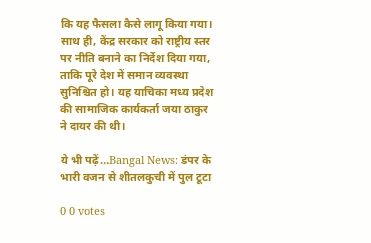कि यह फैसला कैसे लागू किया गया। साथ ही, केंद्र सरकार को राष्ट्रीय स्तर पर नीति बनाने का निर्देश दिया गया, ताकि पूरे देश में समान व्यवस्था सुनिश्चित हो। यह याचिका मध्य प्रदेश की सामाजिक कार्यकर्ता जया ठाकुर ने दायर की थी।

ये भी पढ़ें…Bangal News: डंपर के भारी वजन से शीतलकुची में पुल टूटा

0 0 votes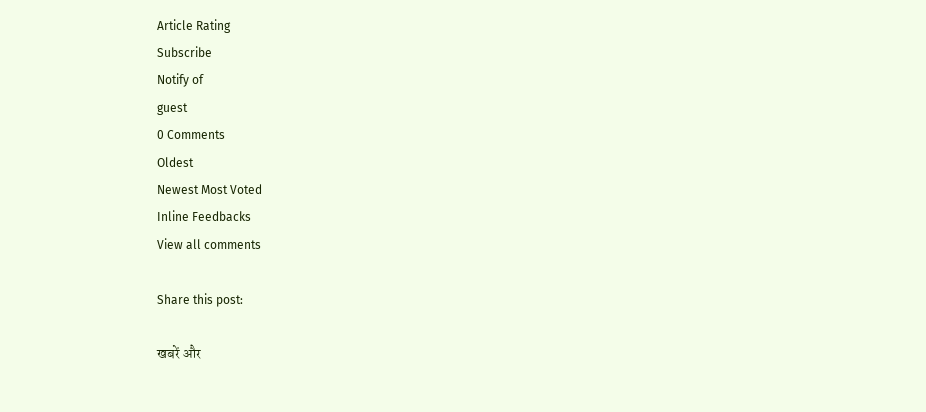Article Rating
Subscribe
Notify of
guest
0 Comments
Oldest
Newest Most Voted
Inline Feedbacks
View all comments

Share this post:

खबरें और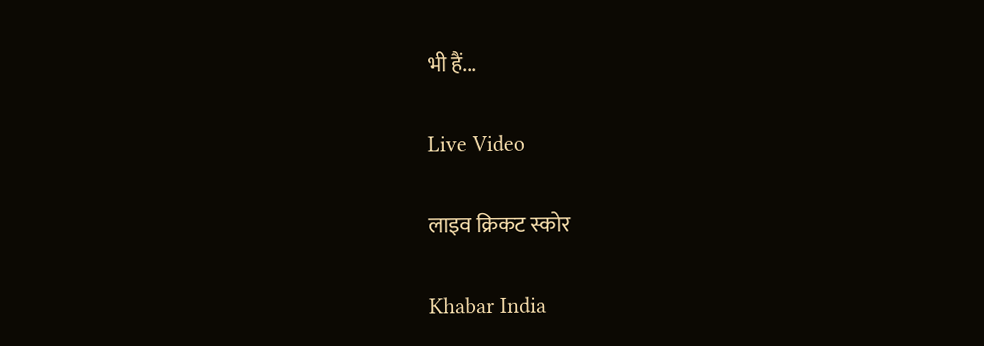भी हैं...

Live Video

लाइव क्रिकट स्कोर

Khabar India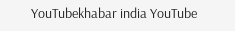YouTubekhabar india YouTube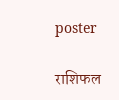poster

राशिफल